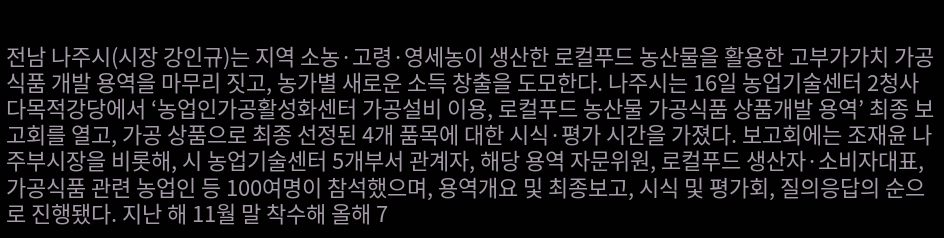전남 나주시(시장 강인규)는 지역 소농·고령·영세농이 생산한 로컬푸드 농산물을 활용한 고부가가치 가공식품 개발 용역을 마무리 짓고, 농가별 새로운 소득 창출을 도모한다. 나주시는 16일 농업기술센터 2청사 다목적강당에서 ‘농업인가공활성화센터 가공설비 이용, 로컬푸드 농산물 가공식품 상품개발 용역’ 최종 보고회를 열고, 가공 상품으로 최종 선정된 4개 품목에 대한 시식·평가 시간을 가졌다. 보고회에는 조재윤 나주부시장을 비롯해, 시 농업기술센터 5개부서 관계자, 해당 용역 자문위원, 로컬푸드 생산자·소비자대표, 가공식품 관련 농업인 등 100여명이 참석했으며, 용역개요 및 최종보고, 시식 및 평가회, 질의응답의 순으로 진행됐다. 지난 해 11월 말 착수해 올해 7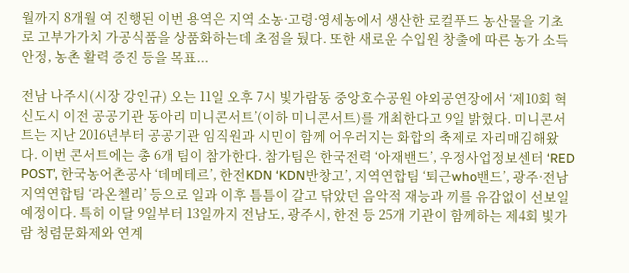월까지 8개월 여 진행된 이번 용역은 지역 소농·고령·영세농에서 생산한 로컬푸드 농산물을 기초로 고부가가치 가공식품을 상품화하는데 초점을 뒀다. 또한 새로운 수입원 창출에 따른 농가 소득 안정, 농촌 활력 증진 등을 목표...

전남 나주시(시장 강인규) 오는 11일 오후 7시 빛가람동 중앙호수공원 야외공연장에서 ‘제10회 혁신도시 이전 공공기관 동아리 미니콘서트’(이하 미니콘서트)를 개최한다고 9일 밝혔다. 미니콘서트는 지난 2016년부터 공공기관 임직원과 시민이 함께 어우러지는 화합의 축제로 자리매김해왔다. 이번 콘서트에는 총 6개 팀이 참가한다. 참가팀은 한국전력 ‘아재밴드’, 우정사업정보센터 ‘RED POST’, 한국농어촌공사 ‘데메테르’, 한전KDN ‘KDN반창고’, 지역연합팀 ‘퇴근who밴드’, 광주·전남지역연합팀 ‘라온첼리’ 등으로 일과 이후 틈틈이 갈고 닦았던 음악적 재능과 끼를 유감없이 선보일 예정이다. 특히 이달 9일부터 13일까지 전남도, 광주시, 한전 등 25개 기관이 함께하는 제4회 빛가람 청렴문화제와 연계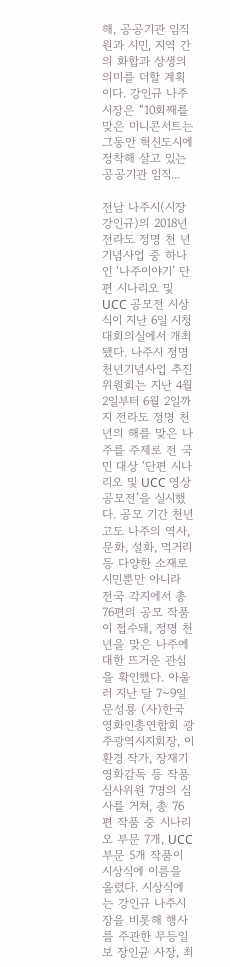해, 공공기관 임직원과 시민, 지역 간의 화합과 상생의 의미를 더할 계획이다. 강인규 나주시장은 “10회째를 맞은 미니콘서트는 그동안 혁신도시에 정착해 살고 있는 공공기관 임직...

전남 나주시(시장 강인규)의 2018년 전라도 정명 천 년 기념사업 중 하나인 ‘나주이야기’ 단편 시나리오 및 UCC 공모전 시상식이 지난 6일 시청 대회의실에서 개최됐다. 나주시 정명천년기념사업 추진위원회는 지난 4월 2일부터 6월 2일까지 전라도 정명 천 년의 해를 맞은 나주를 주제로 전 국민 대상 ‘단편 시나리오 및 UCC 영상 공모전’을 실시했다. 공모 기간 천년고도 나주의 역사, 문화, 설화, 먹거리 등 다양한 소재로 시민뿐만 아니라 전국 각지에서 총 76편의 공모 작품이 접수돼, 정명 천 년을 맞은 나주에 대한 뜨거운 관심을 확인했다. 아울러 지난 달 7~9일 문성룡 (사)한국영화인총연합회 광주광역시지회장, 이환경 작가, 장재기 영화감독 등 작품심사위원 7명의 심사를 거쳐, 총 76편 작품 중 시나리오 부문 7개, UCC부문 5개 작품이 시상식에 이름을 올렸다. 시상식에는 강인규 나주시장을 비롯해 행사를 주관한 무등일보 장인균 사장, 최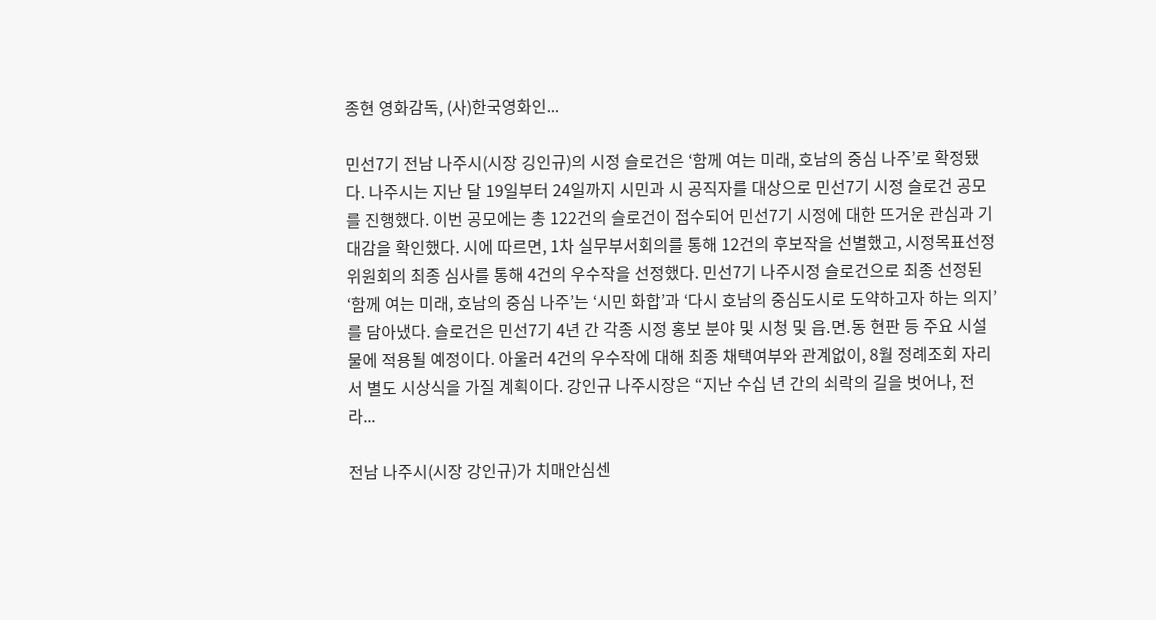종현 영화감독, (사)한국영화인...

민선7기 전남 나주시(시장 깅인규)의 시정 슬로건은 ‘함께 여는 미래, 호남의 중심 나주’로 확정됐다. 나주시는 지난 달 19일부터 24일까지 시민과 시 공직자를 대상으로 민선7기 시정 슬로건 공모를 진행했다. 이번 공모에는 총 122건의 슬로건이 접수되어 민선7기 시정에 대한 뜨거운 관심과 기대감을 확인했다. 시에 따르면, 1차 실무부서회의를 통해 12건의 후보작을 선별했고, 시정목표선정위원회의 최종 심사를 통해 4건의 우수작을 선정했다. 민선7기 나주시정 슬로건으로 최종 선정된 ‘함께 여는 미래, 호남의 중심 나주’는 ‘시민 화합’과 ‘다시 호남의 중심도시로 도약하고자 하는 의지’를 담아냈다. 슬로건은 민선7기 4년 간 각종 시정 홍보 분야 및 시청 및 읍․면․동 현판 등 주요 시설물에 적용될 예정이다. 아울러 4건의 우수작에 대해 최종 채택여부와 관계없이, 8월 정례조회 자리서 별도 시상식을 가질 계획이다. 강인규 나주시장은 “지난 수십 년 간의 쇠락의 길을 벗어나, 전라...

전남 나주시(시장 강인규)가 치매안심센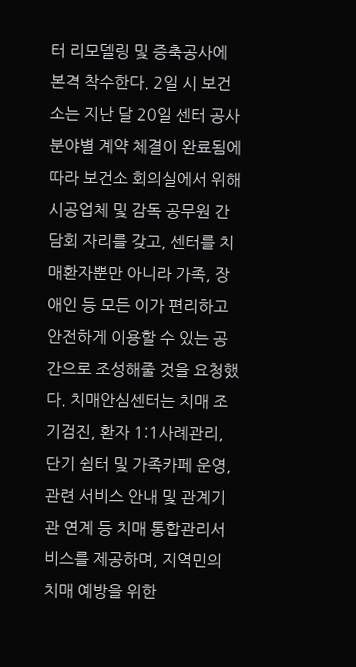터 리모델링 및 증축공사에 본격 착수한다. 2일 시 보건소는 지난 달 20일 센터 공사 분야별 계약 체결이 완료됨에 따라 보건소 회의실에서 위해 시공업체 및 감독 공무원 간담회 자리를 갖고, 센터를 치매환자뿐만 아니라 가족, 장애인 등 모든 이가 편리하고 안전하게 이용할 수 있는 공간으로 조성해줄 것을 요청했다. 치매안심센터는 치매 조기검진, 환자 1:1사례관리, 단기 쉼터 및 가족카페 운영, 관련 서비스 안내 및 관계기관 연계 등 치매 통합관리서비스를 제공하며, 지역민의 치매 예방을 위한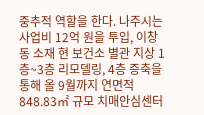중추적 역할을 한다. 나주시는 사업비 12억 원을 투입, 이창동 소재 현 보건소 별관 지상 1층~3층 리모델링, 4층 증축을 통해 올 9월까지 연면적 848.83㎡ 규모 치매안심센터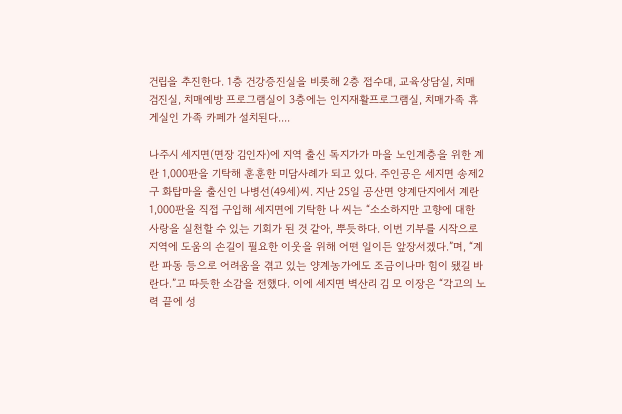건립을 추진한다. 1층 건강증진실을 비롯해 2층 접수대, 교육상담실, 치매 검진실, 치매예방 프로그램실이 3층에는 인지재활프로그램실, 치매가족 휴게실인 가족 카페가 설치된다....

나주시 세지면(면장 김인자)에 지역 출신 독지가가 마을 노인계층을 위한 계란 1,000판을 기탁해 훈훈한 미담사례가 되고 있다. 주인공은 세지면 송제2구 화탑마을 출신인 나병선(49세)씨. 지난 25일 공산면 양계단지에서 계란 1,000판을 직접 구입해 세지면에 기탁한 나 씨는 “소소하지만 고향에 대한 사랑을 실천할 수 있는 기회가 된 것 같아, 뿌듯하다. 이번 기부를 시작으로 지역에 도움의 손길이 필요한 이웃을 위해 어떤 일이든 앞장서겠다.”며, “계란 파동 등으로 어려움을 겪고 있는 양계농가에도 조금이나마 힘이 됐길 바란다.”고 따듯한 소감을 전했다. 이에 세지면 벽산리 김 모 이장은 “각고의 노력 끝에 성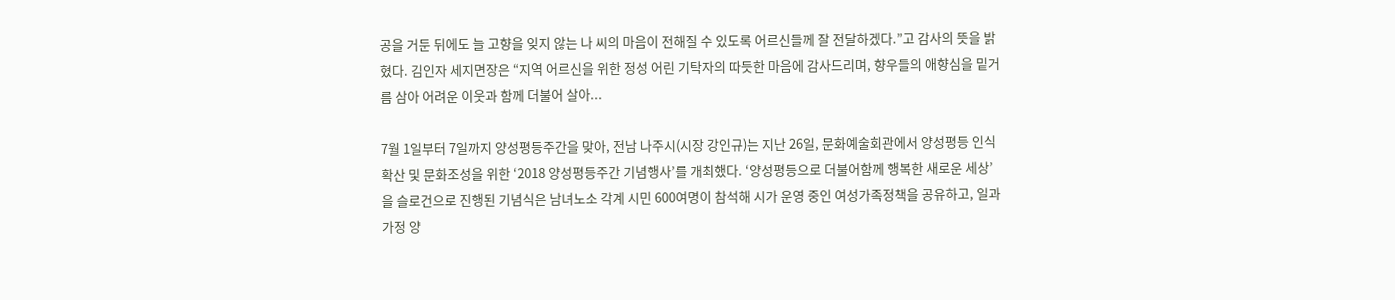공을 거둔 뒤에도 늘 고향을 잊지 않는 나 씨의 마음이 전해질 수 있도록 어르신들께 잘 전달하겠다.”고 감사의 뜻을 밝혔다. 김인자 세지면장은 “지역 어르신을 위한 정성 어린 기탁자의 따듯한 마음에 감사드리며, 향우들의 애향심을 밑거름 삼아 어려운 이웃과 함께 더불어 살아...

7월 1일부터 7일까지 양성평등주간을 맞아, 전남 나주시(시장 강인규)는 지난 26일, 문화예술회관에서 양성평등 인식확산 및 문화조성을 위한 ‘2018 양성평등주간 기념행사’를 개최했다. ‘양성평등으로 더불어함께 행복한 새로운 세상’을 슬로건으로 진행된 기념식은 남녀노소 각계 시민 600여명이 참석해 시가 운영 중인 여성가족정책을 공유하고, 일과 가정 양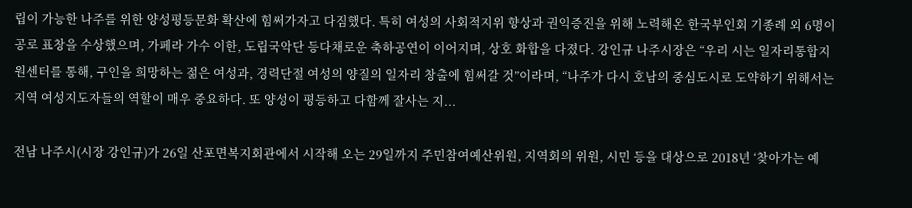립이 가능한 나주를 위한 양성평등문화 확산에 힘써가자고 다짐했다. 특히 여성의 사회적지위 향상과 권익증진을 위해 노력해온 한국부인회 기종례 외 6명이 공로 표창을 수상했으며, 가페라 가수 이한, 도립국악단 등다채로운 축하공연이 이어지며, 상호 화합을 다졌다. 강인규 나주시장은 “우리 시는 일자리통합지원센터를 통해, 구인을 희망하는 젊은 여성과, 경력단절 여성의 양질의 일자리 창출에 힘써갈 것”이라며, “나주가 다시 호남의 중심도시로 도약하기 위해서는 지역 여성지도자들의 역할이 매우 중요하다. 또 양성이 평등하고 다함께 잘사는 지...

전남 나주시(시장 강인규)가 26일 산포면복지회관에서 시작해 오는 29일까지 주민참여예산위원, 지역회의 위원, 시민 등을 대상으로 2018년 ‘찾아가는 예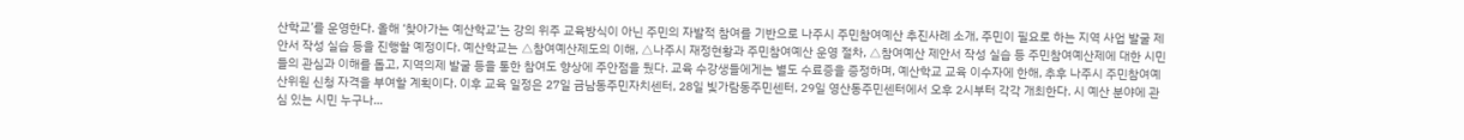산학교’를 운영한다. 올해 ‘찾아가는 예산학교’는 강의 위주 교육방식이 아닌 주민의 자발적 참여를 기반으로 나주시 주민참여예산 추진사례 소개, 주민이 필요로 하는 지역 사업 발굴 제안서 작성 실습 등을 진행할 예정이다. 예산학교는 △참여예산제도의 이해, △나주시 재정현황과 주민참여예산 운영 절차, △참여예산 제안서 작성 실습 등 주민참여예산제에 대한 시민들의 관심과 이해를 돕고, 지역의제 발굴 등을 통한 참여도 향상에 주안점을 뒀다. 교육 수강생들에게는 별도 수료증을 증정하며, 예산학교 교육 이수자에 한해, 추후 나주시 주민참여예산위원 신청 자격을 부여할 계획이다. 이후 교육 일정은 27일 금남동주민자치센터, 28일 빛가람동주민센터, 29일 영산동주민센터에서 오후 2시부터 각각 개최한다. 시 예산 분야에 관심 있는 시민 누구나...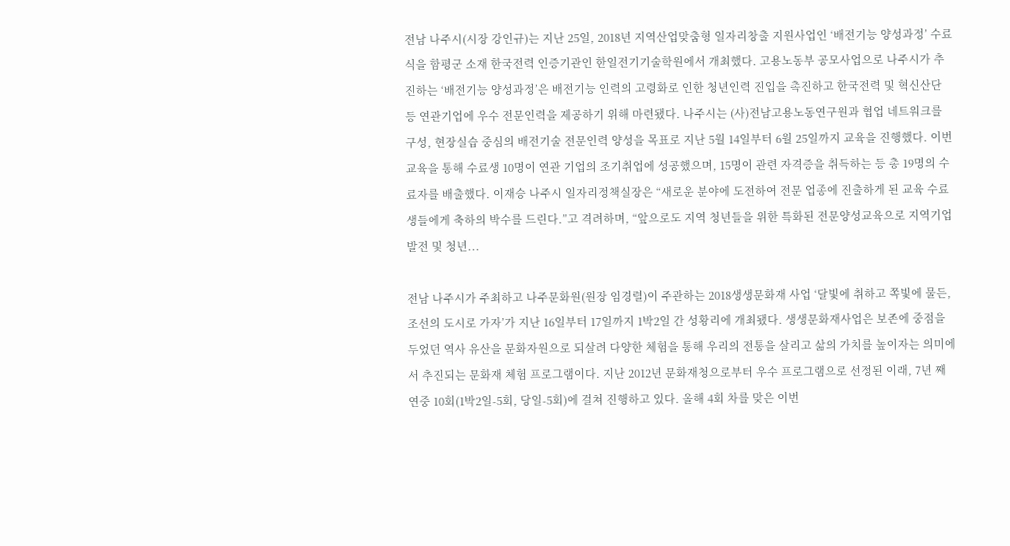전남 나주시(시장 강인규)는 지난 25일, 2018년 지역산업맞춤형 일자리창출 지원사업인 ‘배전기능 양성과정’ 수료식을 함평군 소재 한국전력 인증기관인 한일전기기술학원에서 개최했다. 고용노동부 공모사업으로 나주시가 추진하는 ‘배전기능 양성과정’은 배전기능 인력의 고령화로 인한 청년인력 진입을 촉진하고 한국전력 및 혁신산단 등 연관기업에 우수 전문인력을 제공하기 위해 마련됐다. 나주시는 (사)전남고용노동연구원과 협업 네트워크를 구성, 현장실습 중심의 배전기술 전문인력 양성을 목표로 지난 5월 14일부터 6월 25일까지 교육을 진행했다. 이번 교육을 통해 수료생 10명이 연관 기업의 조기취업에 성공했으며, 15명이 관련 자격증을 취득하는 등 총 19명의 수료자를 배출했다. 이재승 나주시 일자리정책실장은 “새로운 분야에 도전하여 전문 업종에 진출하게 된 교육 수료생들에게 축하의 박수를 드린다.”고 격려하며, “앞으로도 지역 청년들을 위한 특화된 전문양성교육으로 지역기업 발전 및 청년...

전남 나주시가 주최하고 나주문화원(원장 임경렬)이 주관하는 2018생생문화재 사업 ‘달빛에 취하고 쪽빛에 물든, 조선의 도시로 가자’가 지난 16일부터 17일까지 1박2일 간 성황리에 개최됐다. 생생문화재사업은 보존에 중점을 두었던 역사 유산을 문화자원으로 되살려 다양한 체험을 통해 우리의 전통을 살리고 삶의 가치를 높이자는 의미에서 추진되는 문화재 체험 프로그램이다. 지난 2012년 문화재청으로부터 우수 프로그램으로 선정된 이래, 7년 째 연중 10회(1박2일-5회, 당일-5회)에 걸쳐 진행하고 있다. 올해 4회 차를 맞은 이번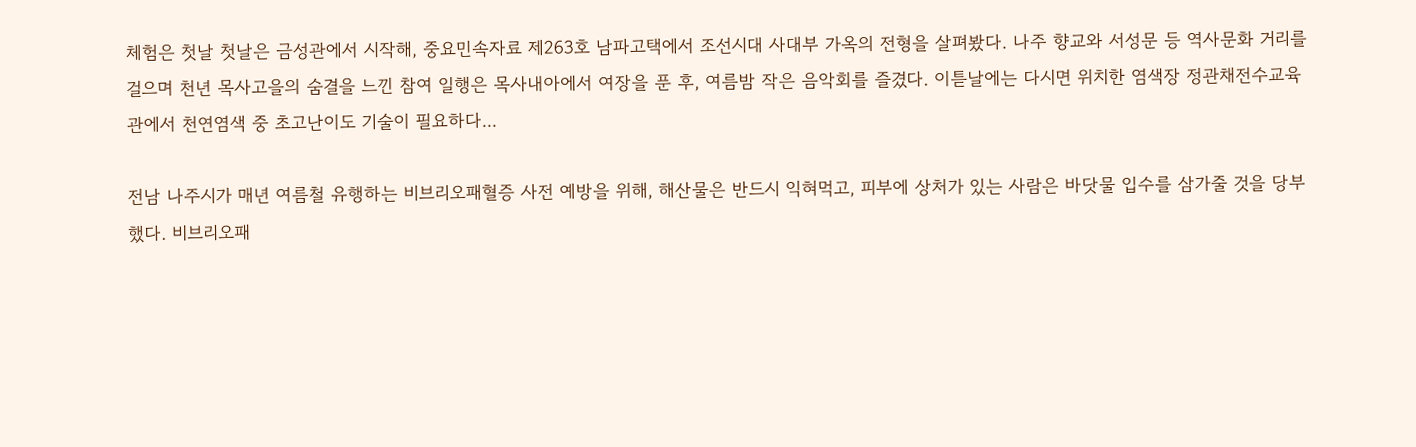체험은 첫날 첫날은 금성관에서 시작해, 중요민속자료 제263호 남파고택에서 조선시대 사대부 가옥의 전형을 살펴봤다. 나주 향교와 서성문 등 역사문화 거리를 걸으며 천년 목사고을의 숨결을 느낀 참여 일행은 목사내아에서 여장을 푼 후, 여름밤 작은 음악회를 즐겼다. 이튿날에는 다시면 위치한 염색장 정관채전수교육관에서 천연염색 중 초고난이도 기술이 필요하다...

전남 나주시가 매년 여름철 유행하는 비브리오패혈증 사전 예방을 위해, 해산물은 반드시 익혀먹고, 피부에 상처가 있는 사람은 바닷물 입수를 삼가줄 것을 당부했다. 비브리오패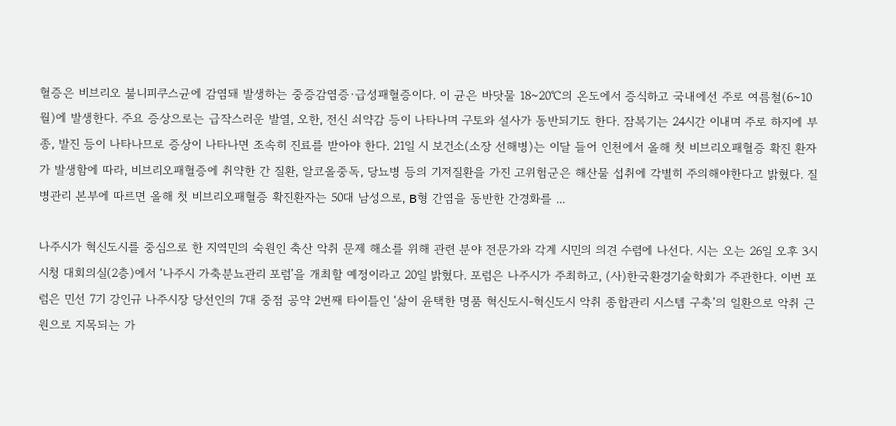혈증은 비브리오 불니피쿠스균에 감염돼 발생하는 중증감염증·급성패혈증이다. 이 균은 바닷물 18~20℃의 온도에서 증식하고 국내에선 주로 여름철(6~10월)에 발생한다. 주요 증상으로는 급작스러운 발열, 오한, 전신 쇠약감 등이 나타나며 구토와 설사가 동반되기도 한다. 잠복기는 24시간 이내며 주로 하지에 부종, 발진 등이 나타나므로 증상이 나타나면 조속히 진료를 받아야 한다. 21일 시 보건소(소장 선해병)는 이달 들어 인천에서 올해 첫 비브리오패혈증 확진 환자가 발생함에 따라, 비브리오패혈증에 취약한 간 질환, 알코올중독, 당뇨병 등의 기저질환을 가진 고위험군은 해산물 섭취에 각별히 주의해야한다고 밝혔다. 질병관리 본부에 따르면 올해 첫 비브리오패혈증 확진환자는 50대 남성으로, B형 간염을 동반한 간경화를 ...

나주시가 혁신도시를 중심으로 한 지역민의 숙원인 축산 악취 문제 해소를 위해 관련 분야 전문가와 각계 시민의 의견 수렴에 나선다. 시는 오는 26일 오후 3시 시청 대회의실(2층)에서 ‘나주시 가축분뇨관리 포럼’을 개최할 예정이라고 20일 밝혔다. 포럼은 나주시가 주최하고, (사)한국환경기술학회가 주관한다. 이번 포럼은 민선 7기 강인규 나주시장 당선인의 7대 중점 공약 2번째 타이틀인 ‘삶이 윤택한 명품 혁신도시-혁신도시 악취 종합관리 시스템 구축’의 일환으로 악취 근원으로 지목되는 가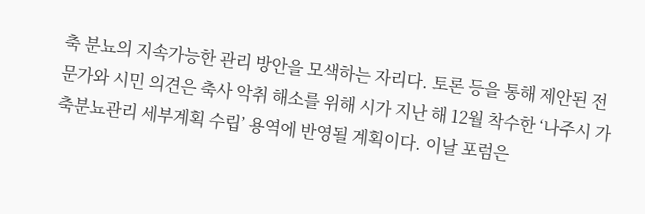축 분뇨의 지속가능한 관리 방안을 모색하는 자리다. 토론 등을 통해 제안된 전문가와 시민 의견은 축사 악취 해소를 위해 시가 지난 해 12월 착수한 ‘나주시 가축분뇨관리 세부계획 수립’ 용역에 반영될 계획이다. 이날 포럼은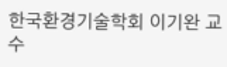한국환경기술학회 이기완 교수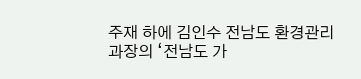주재 하에 김인수 전남도 환경관리과장의 ‘전남도 가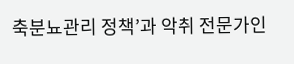축분뇨관리 정책’과 악취 전문가인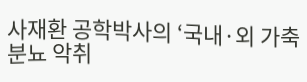사재환 공학박사의 ‘국내·외 가축분뇨 악취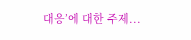대응’에 대한 주제...